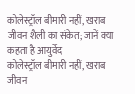कोलेस्ट्रॉल बीमारी नहीं, खराब जीवन शैली का संकेत; जानें क्या कहता है आयुर्वेद
कोलेस्ट्रॉल बीमारी नहीं, खराब जीवन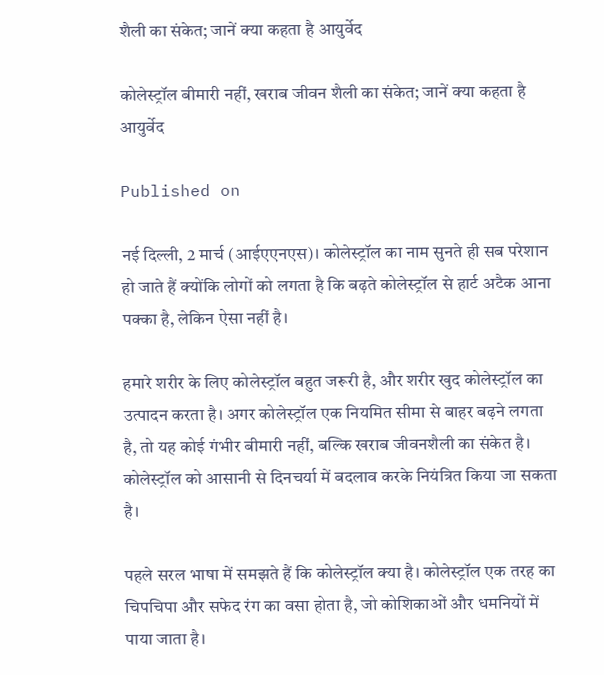शैली का संकेत; जानें क्या कहता है आयुर्वेद

कोलेस्ट्रॉल बीमारी नहीं, खराब जीवन शैली का संकेत; जानें क्या कहता है आयुर्वेद

Published on

नई दिल्ली, 2 मार्च (आईएएनएस)। कोलेस्ट्रॉल का नाम सुनते ही सब परेशान हो जाते हैं क्योंकि लोगों को लगता है कि बढ़ते कोलेस्ट्रॉल से हार्ट अटैक आना पक्का है, लेकिन ऐसा नहीं है।

हमारे शरीर के लिए कोलेस्ट्रॉल बहुत जरूरी है, और शरीर खुद कोलेस्ट्रॉल का उत्पादन करता है। अगर कोलेस्ट्रॉल एक नियमित सीमा से बाहर बढ़ने लगता है, तो यह कोई गंभीर बीमारी नहीं, बल्कि खराब जीवनशैली का संकेत है। कोलेस्ट्रॉल को आसानी से दिनचर्या में बदलाव करके नियंत्रित किया जा सकता है।

पहले सरल भाषा में समझते हैं कि कोलेस्ट्रॉल क्या है। कोलेस्ट्रॉल एक तरह का चिपचिपा और सफेद रंग का वसा होता है, जो कोशिकाओं और धमनियों में पाया जाता है।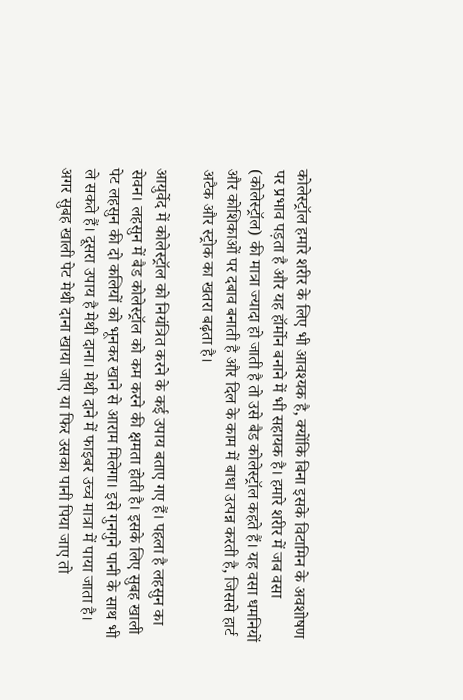कोलेस्ट्रॉल हमारे शरीर के लिए भी आवश्यक है, क्योंकि बिना इसके विटामिन के अवशोषण पर प्रभाव पड़ता है और यह हॉर्मोन बनाने में भी सहायक है। हमारे शरीर में जब वसा (कोलेस्ट्रॉल) की मात्रा ज्यादा हो जाती है तो उसे बैड कोलेस्ट्रॉल कहते हैं। यह वसा धमनियों और कोशिकाओं पर दबाव बनाती है और दिल के काम में बाधा उत्पन्न करती है, जिससे हार्ट अटैक और स्ट्रोक का खतरा बढ़ता है।

आयुर्वेद में कोलेस्ट्रॉल को नियंत्रित करने के कई उपाय बताए गए हैं। पहला है लहसुन का सेवन। लहसुन में बैड कोलेस्ट्रॉल को कम करने की क्षमता होती है। इसके लिए सुबह खाली पेट लहसुन की दो कलियों को भूनकर खाने से आराम मिलेगा। इसे गुनगुने पानी के साथ भी ले सकते हैं। दूसरा उपाय है मेथी दाना। मेथी दाने में फाइबर उच्च मात्रा में पाया जाता है। अगर सुबह खाली पेट मेथी दाना खाया जाए या फिर उसका पानी पिया जाए तो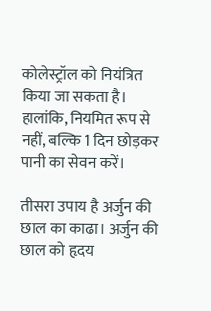कोलेस्ट्रॉल को नियंत्रित किया जा सकता है। हालांकि, नियमित रूप से नहीं, बल्कि 1 दिन छोड़कर पानी का सेवन करें।

तीसरा उपाय है अर्जुन की छाल का काढा। अर्जुन की छाल को हृदय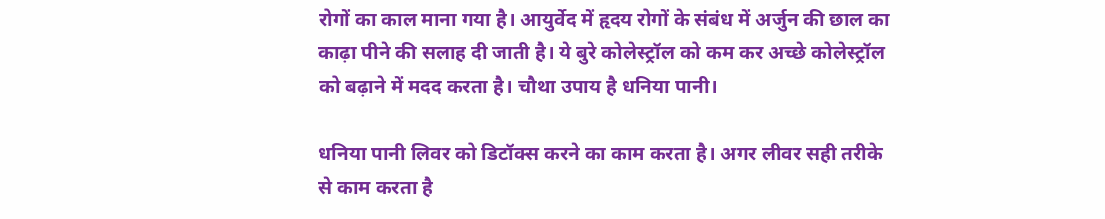रोगों का काल माना गया है। आयुर्वेद में हृदय रोगों के संबंध में अर्जुन की छाल का काढ़ा पीने की सलाह दी जाती है। ये बुरे कोलेस्ट्रॉल को कम कर अच्छे कोलेस्ट्रॉल को बढ़ाने में मदद करता है। चौथा उपाय है धनिया पानी।

धनिया पानी लिवर को डिटॉक्स करने का काम करता है। अगर लीवर सही तरीके से काम करता है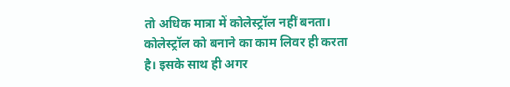तो अधिक मात्रा में कोलेस्ट्रॉल नहीं बनता। कोलेस्ट्रॉल को बनाने का काम लिवर ही करता है। इसके साथ ही अगर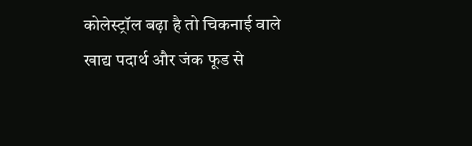कोलेस्ट्रॉल बढ़ा है तो चिकनाई वाले खाद्य पदार्थ और जंक फूड से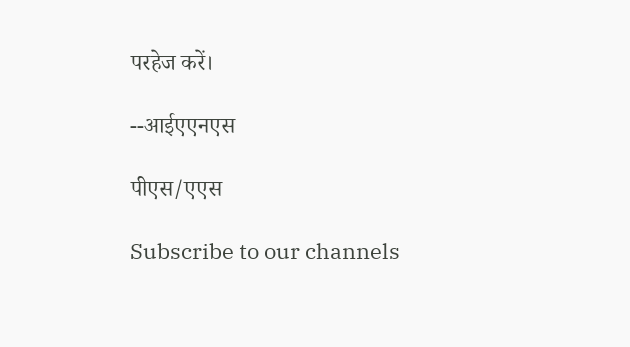परहेज करें।

--आईएएनएस

पीएस/एएस

Subscribe to our channels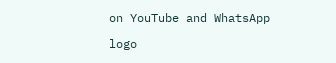on YouTube and WhatsApp

logo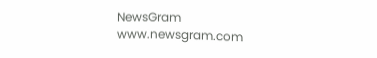NewsGram
www.newsgram.com